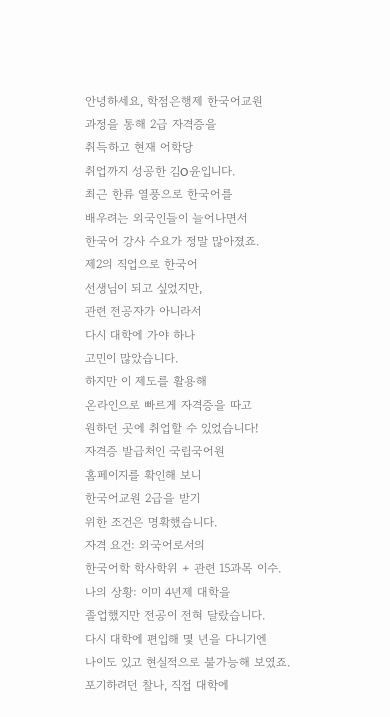안녕하세요, 학점은행제 한국어교원
과정을 통해 2급 자격증을
취득하고 현재 어학당
취업까지 성공한 김O윤입니다.
최근 한류 열풍으로 한국어를
배우려는 외국인들이 늘어나면서
한국어 강사 수요가 정말 많아졌죠.
제2의 직업으로 한국어
선생님이 되고 싶었지만,
관련 전공자가 아니라서
다시 대학에 가야 하나
고민이 많았습니다.
하지만 이 제도를 활용해
온라인으로 빠르게 자격증을 따고
원하던 곳에 취업할 수 있었습니다!
자격증 발급처인 국립국어원
홈페이지를 확인해 보니
한국어교원 2급을 받기
위한 조건은 명확했습니다.
자격 요건: 외국어로서의
한국어학 학사학위 + 관련 15과목 이수.
나의 상황: 이미 4년제 대학을
졸업했지만 전공이 전혀 달랐습니다.
다시 대학에 편입해 몇 년을 다니기엔
나이도 있고 현실적으로 불가능해 보였죠.
포기하려던 찰나, 직접 대학에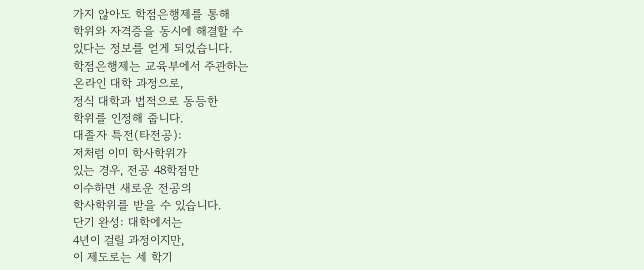가지 않아도 학점은행제를 통해
학위와 자격증을 동시에 해결할 수
있다는 정보를 얻게 되었습니다.
학점은행제는 교육부에서 주관하는
온라인 대학 과정으로,
정식 대학과 법적으로 동등한
학위를 인정해 줍니다.
대졸자 특전(타전공):
저처럼 이미 학사학위가
있는 경우, 전공 48학점만
이수하면 새로운 전공의
학사학위를 받을 수 있습니다.
단기 완성: 대학에서는
4년이 걸릴 과정이지만,
이 제도로는 세 학기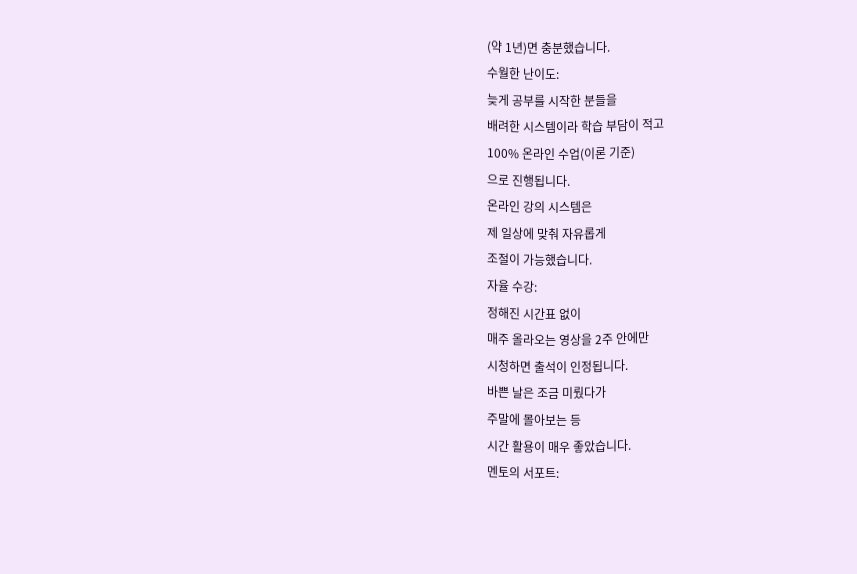(약 1년)면 충분했습니다.
수월한 난이도:
늦게 공부를 시작한 분들을
배려한 시스템이라 학습 부담이 적고
100% 온라인 수업(이론 기준)
으로 진행됩니다.
온라인 강의 시스템은
제 일상에 맞춰 자유롭게
조절이 가능했습니다.
자율 수강:
정해진 시간표 없이
매주 올라오는 영상을 2주 안에만
시청하면 출석이 인정됩니다.
바쁜 날은 조금 미뤘다가
주말에 몰아보는 등
시간 활용이 매우 좋았습니다.
멘토의 서포트: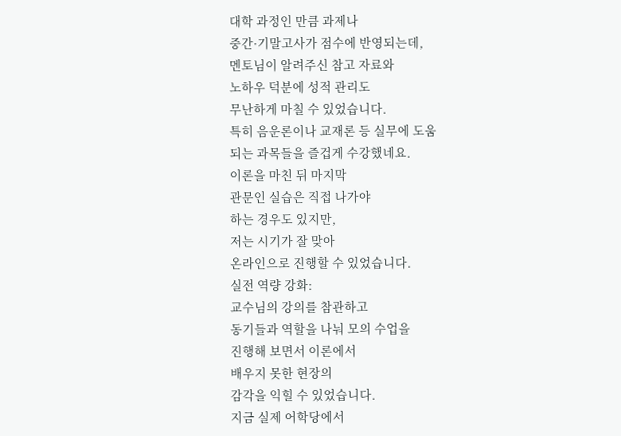대학 과정인 만큼 과제나
중간·기말고사가 점수에 반영되는데,
멘토님이 알려주신 참고 자료와
노하우 덕분에 성적 관리도
무난하게 마칠 수 있었습니다.
특히 음운론이나 교재론 등 실무에 도움
되는 과목들을 즐겁게 수강했네요.
이론을 마친 뒤 마지막
관문인 실습은 직접 나가야
하는 경우도 있지만,
저는 시기가 잘 맞아
온라인으로 진행할 수 있었습니다.
실전 역량 강화:
교수님의 강의를 참관하고
동기들과 역할을 나눠 모의 수업을
진행해 보면서 이론에서
배우지 못한 현장의
감각을 익힐 수 있었습니다.
지금 실제 어학당에서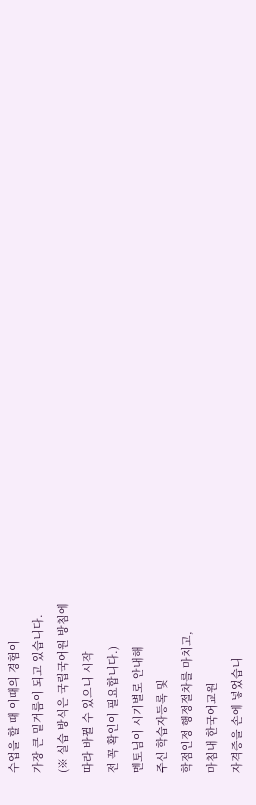수업을 할 때 이때의 경험이
가장 큰 밑거름이 되고 있습니다.
(※ 실습 방식은 국립국어원 방침에
따라 바뀔 수 있으니 시작
전 꼭 확인이 필요합니다.)
멘토님이 시기별로 안내해
주신 학습자등록 및
학점인정 행정절차를 마치고,
마침내 한국어교원
자격증을 손에 넣었습니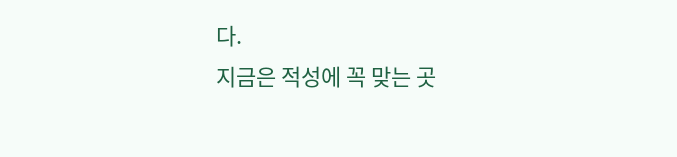다.
지금은 적성에 꼭 맞는 곳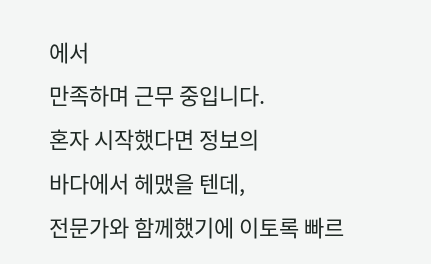에서
만족하며 근무 중입니다.
혼자 시작했다면 정보의
바다에서 헤맸을 텐데,
전문가와 함께했기에 이토록 빠르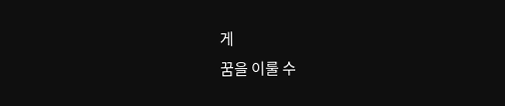게
꿈을 이룰 수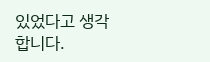있었다고 생각합니다.